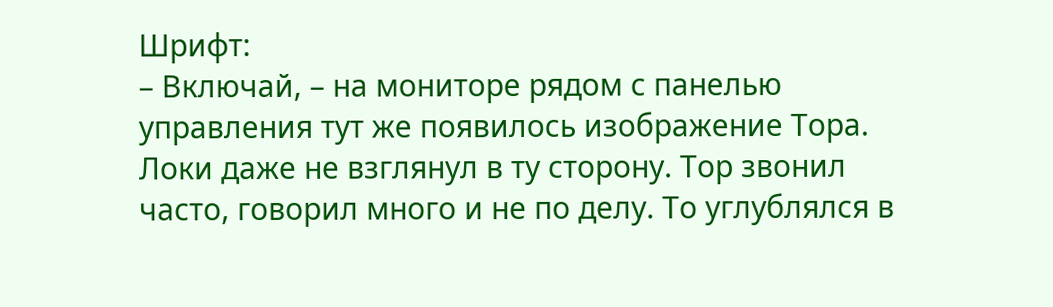Шрифт:
– Включай, – на мониторе рядом с панелью управления тут же появилось изображение Тора.
Локи даже не взглянул в ту сторону. Тор звонил часто, говорил много и не по делу. То углублялся в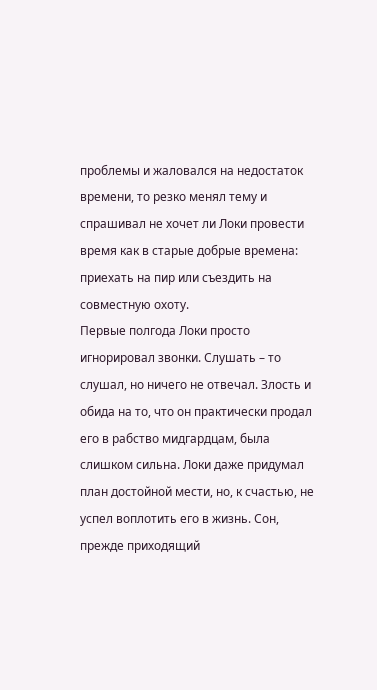проблемы и жаловался на недостаток времени, то резко менял тему и спрашивал не хочет ли Локи провести время как в старые добрые времена: приехать на пир или съездить на совместную охоту.
Первые полгода Локи просто игнорировал звонки. Слушать – то слушал, но ничего не отвечал. Злость и обида на то, что он практически продал его в рабство мидгардцам, была слишком сильна. Локи даже придумал план достойной мести, но, к счастью, не успел воплотить его в жизнь. Сон, прежде приходящий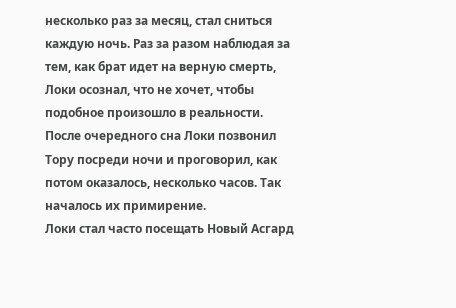несколько раз за месяц, стал сниться каждую ночь. Раз за разом наблюдая за тем, как брат идет на верную смерть, Локи осознал, что не хочет, чтобы подобное произошло в реальности.
После очередного сна Локи позвонил Тору посреди ночи и проговорил, как потом оказалось, несколько часов. Так началось их примирение.
Локи стал часто посещать Новый Асгард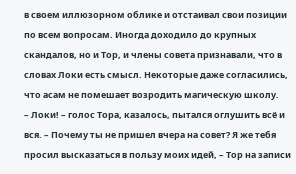в своем иллюзорном облике и отстаивал свои позиции по всем вопросам. Иногда доходило до крупных скандалов, но и Тор, и члены совета признавали, что в словах Локи есть смысл. Некоторые даже согласились, что асам не помешает возродить магическую школу.
– Локи! – голос Тора, казалось, пытался оглушить всё и вся. – Почему ты не пришел вчера на совет? Я же тебя просил высказаться в пользу моих идей, – Тор на записи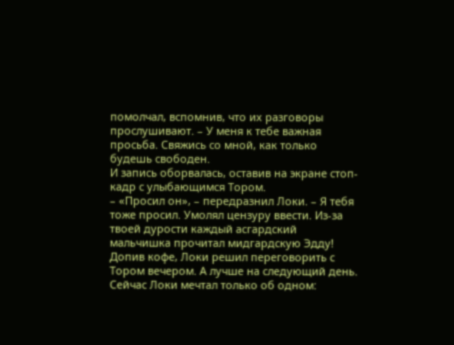помолчал, вспомнив, что их разговоры прослушивают. – У меня к тебе важная просьба. Свяжись со мной, как только будешь свободен.
И запись оборвалась, оставив на экране стоп-кадр с улыбающимся Тором.
– «Просил он», – передразнил Локи. – Я тебя тоже просил. Умолял цензуру ввести. Из-за твоей дурости каждый асгардский мальчишка прочитал мидгардскую Эдду!
Допив кофе, Локи решил переговорить с Тором вечером. А лучше на следующий день.
Сейчас Локи мечтал только об одном: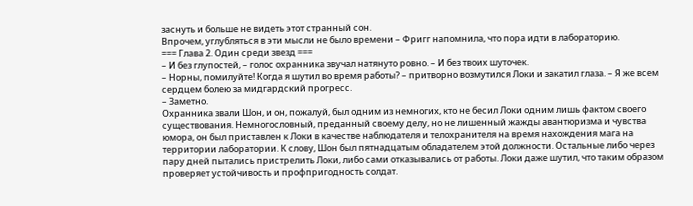заснуть и больше не видеть этот странный сон.
Впрочем, углубляться в эти мысли не было времени – Фригг напомнила, что пора идти в лабораторию.
=== Глава 2. Один среди звезд ===
– И без глупостей, – голос охранника звучал натянуто ровно. – И без твоих шуточек.
– Норны, помилуйте! Когда я шутил во время работы? – притворно возмутился Локи и закатил глаза. – Я же всем сердцем болею за мидгардский прогресс.
– Заметно.
Охранника звали Шон, и он, пожалуй, был одним из немногих, кто не бесил Локи одним лишь фактом своего существования. Немногословный, преданный своему делу, но не лишенный жажды авантюризма и чувства юмора, он был приставлен к Локи в качестве наблюдателя и телохранителя на время нахождения мага на территории лаборатории. К слову, Шон был пятнадцатым обладателем этой должности. Остальные либо через пару дней пытались пристрелить Локи, либо сами отказывались от работы. Локи даже шутил, что таким образом проверяет устойчивость и профпригодность солдат.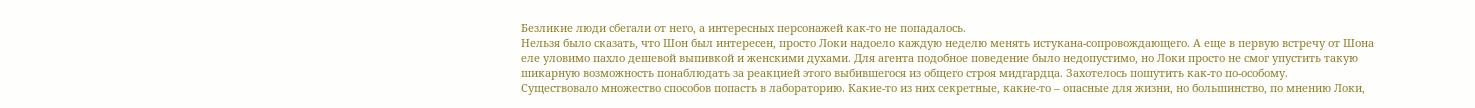Безликие люди сбегали от него, а интересных персонажей как-то не попадалось.
Нельзя было сказать, что Шон был интересен, просто Локи надоело каждую неделю менять истукана-сопровождающего. А еще в первую встречу от Шона еле уловимо пахло дешевой выпивкой и женскими духами. Для агента подобное поведение было недопустимо, но Локи просто не смог упустить такую шикарную возможность понаблюдать за реакцией этого выбившегося из общего строя мидгардца. Захотелось пошутить как-то по-особому.
Существовало множество способов попасть в лабораторию. Какие-то из них секретные, какие-то – опасные для жизни, но большинство, по мнению Локи,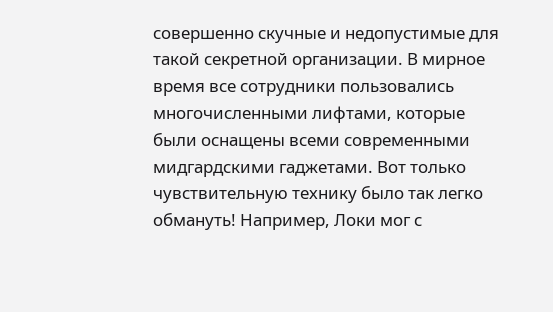совершенно скучные и недопустимые для такой секретной организации. В мирное время все сотрудники пользовались многочисленными лифтами, которые были оснащены всеми современными мидгардскими гаджетами. Вот только чувствительную технику было так легко обмануть! Например, Локи мог с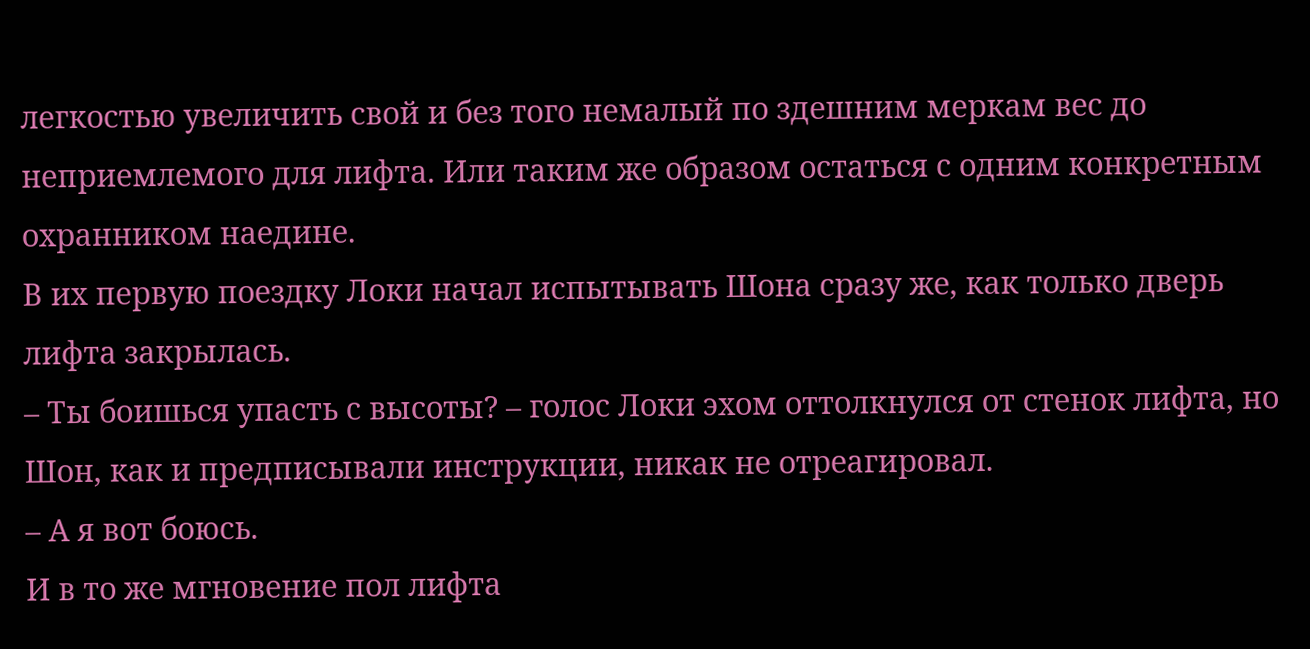легкостью увеличить свой и без того немалый по здешним меркам вес до неприемлемого для лифта. Или таким же образом остаться с одним конкретным охранником наедине.
В их первую поездку Локи начал испытывать Шона сразу же, как только дверь лифта закрылась.
– Ты боишься упасть с высоты? – голос Локи эхом оттолкнулся от стенок лифта, но Шон, как и предписывали инструкции, никак не отреагировал.
– А я вот боюсь.
И в то же мгновение пол лифта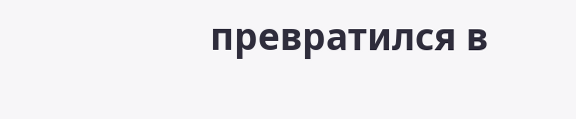превратился в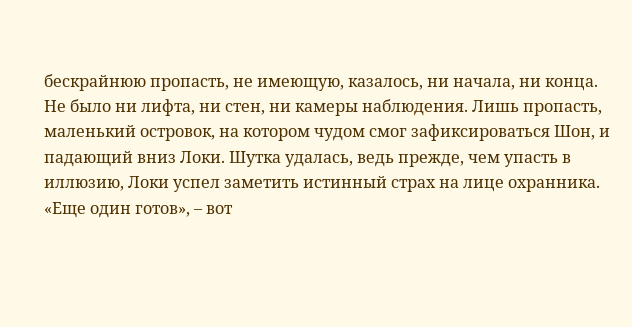бескрайнюю пропасть, не имеющую, казалось, ни начала, ни конца. Не было ни лифта, ни стен, ни камеры наблюдения. Лишь пропасть, маленький островок, на котором чудом смог зафиксироваться Шон, и падающий вниз Локи. Шутка удалась, ведь прежде, чем упасть в иллюзию, Локи успел заметить истинный страх на лице охранника.
«Еще один готов», – вот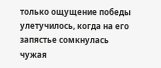только ощущение победы улетучилось, когда на его запястье сомкнулась чужая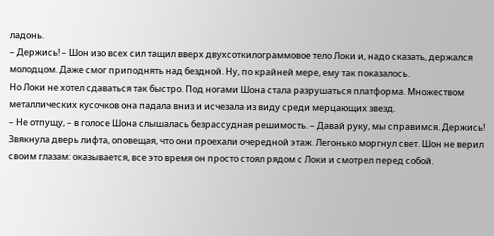ладонь.
– Держись! – Шон изо всех сил тащил вверх двухсоткилограммовое тело Локи и, надо сказать, держался молодцом. Даже смог приподнять над бездной. Ну, по крайней мере, ему так показалось.
Но Локи не хотел сдаваться так быстро. Под ногами Шона стала разрушаться платформа. Множеством металлических кусочков она падала вниз и исчезала из виду среди мерцающих звезд.
– Не отпущу, – в голосе Шона слышалась безрассудная решимость. – Давай руку, мы справимся. Держись!
Звякнула дверь лифта, оповещая, что они проехали очередной этаж. Легонько моргнул свет. Шон не верил своим глазам: оказывается, все это время он просто стоял рядом с Локи и смотрел перед собой.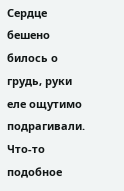Сердце бешено билось о грудь, руки еле ощутимо подрагивали. Что-то подобное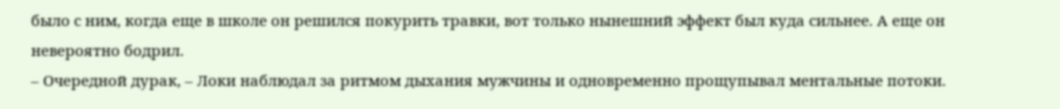было с ним, когда еще в школе он решился покурить травки, вот только нынешний эффект был куда сильнее. А еще он невероятно бодрил.
– Очередной дурак, – Локи наблюдал за ритмом дыхания мужчины и одновременно прощупывал ментальные потоки.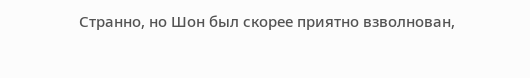Странно, но Шон был скорее приятно взволнован,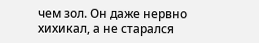чем зол. Он даже нервно хихикал, а не старался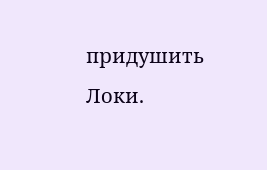придушить Локи.